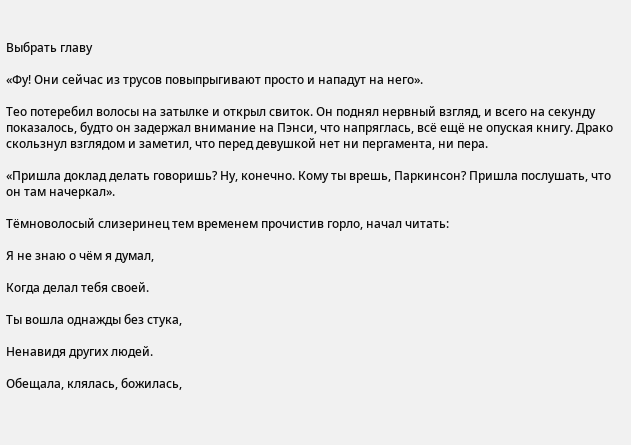Выбрать главу

«Фу! Они сейчас из трусов повыпрыгивают просто и нападут на него».

Тео потеребил волосы на затылке и открыл свиток. Он поднял нервный взгляд, и всего на секунду показалось, будто он задержал внимание на Пэнси, что напряглась, всё ещё не опуская книгу. Драко скользнул взглядом и заметил, что перед девушкой нет ни пергамента, ни пера.

«Пришла доклад делать говоришь? Ну, конечно. Кому ты врешь, Паркинсон? Пришла послушать, что он там начеркал».

Тёмноволосый слизеринец тем временем прочистив горло, начал читать:

Я не знаю о чём я думал,

Когда делал тебя своей.

Ты вошла однажды без стука,

Ненавидя других людей.

Обещала, клялась, божилась,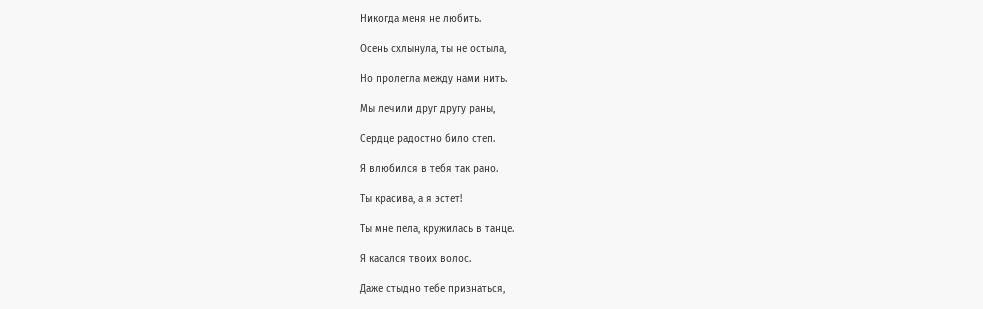Никогда меня не любить.

Осень схлынула, ты не остыла,

Но пролегла между нами нить.

Мы лечили друг другу раны,

Сердце радостно било степ.

Я влюбился в тебя так рано.

Ты красива, а я эстет!

Ты мне пела, кружилась в танце.

Я касался твоих волос.

Даже стыдно тебе признаться,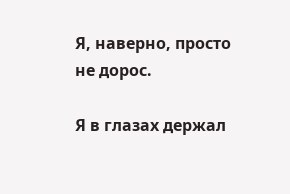Я, наверно, просто не дорос.

Я в глазах держал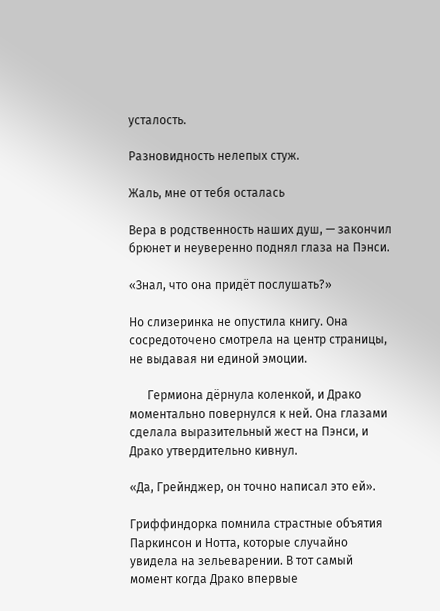усталость.

Разновидность нелепых стуж.

Жаль, мне от тебя осталась

Вера в родственность наших душ, — закончил брюнет и неуверенно поднял глаза на Пэнси.

«Знал, что она придёт послушать?»

Но слизеринка не опустила книгу. Она сосредоточено смотрела на центр страницы, не выдавая ни единой эмоции.

      Гермиона дёрнула коленкой, и Драко моментально повернулся к ней. Она глазами сделала выразительный жест на Пэнси, и Драко утвердительно кивнул.

«Да, Грейнджер, он точно написал это ей».

Гриффиндорка помнила страстные объятия Паркинсон и Нотта, которые случайно увидела на зельеварении. В тот самый момент когда Драко впервые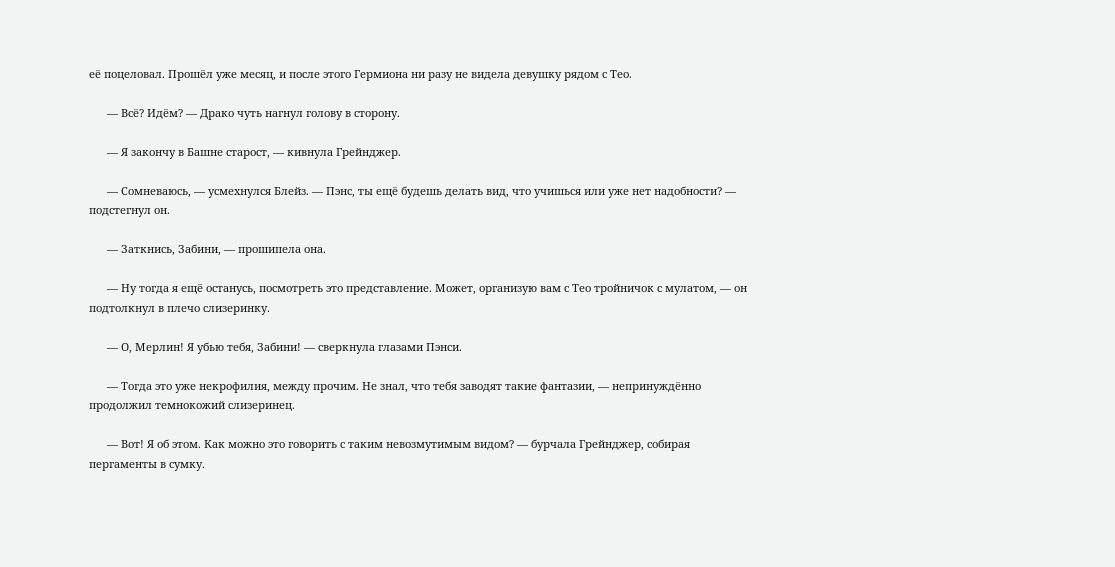её поцеловал. Прошёл уже месяц, и после этого Гермиона ни разу не видела девушку рядом с Тео.

      — Всё? Идём? — Драко чуть нагнул голову в сторону.

      — Я закончу в Башне старост, — кивнула Грейнджер.

      — Сомневаюсь, — усмехнулся Блейз. — Пэнс, ты ещё будешь делать вид, что учишься или уже нет надобности? — подстегнул он.

      — Заткнись, Забини, — прошипела она.

      — Ну тогда я ещё останусь, посмотреть это представление. Может, организую вам с Тео тройничок с мулатом, — он подтолкнул в плечо слизеринку.

      — О, Мерлин! Я убью тебя, Забини! — сверкнула глазами Пэнси.

      — Тогда это уже некрофилия, между прочим. Не знал, что тебя заводят такие фантазии, — непринуждённо продолжил темнокожий слизеринец.

      — Вот! Я об этом. Как можно это говорить с таким невозмутимым видом? — бурчала Грейнджер, собирая пергаменты в сумку.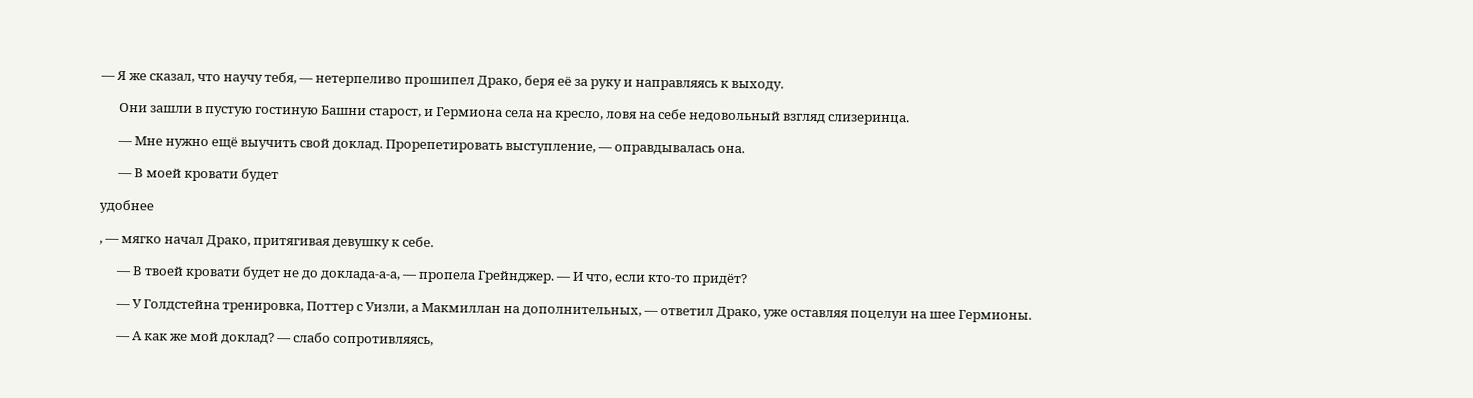— Я же сказал, что научу тебя, — нетерпеливо прошипел Драко, беря её за руку и направляясь к выходу.

      Они зашли в пустую гостиную Башни старост, и Гермиона села на кресло, ловя на себе недовольный взгляд слизеринца.

      — Мне нужно ещё выучить свой доклад. Прорепетировать выступление, — оправдывалась она.

      — В моей кровати будет

удобнее

, — мягко начал Драко, притягивая девушку к себе.

      — В твоей кровати будет не до доклада-а-а, — пропела Грейнджер. — И что, если кто-то придёт?

      — У Голдстейна тренировка, Поттер с Уизли, а Макмиллан на дополнительных, — ответил Драко, уже оставляя поцелуи на шее Гермионы.

      — А как же мой доклад? — слабо сопротивляясь,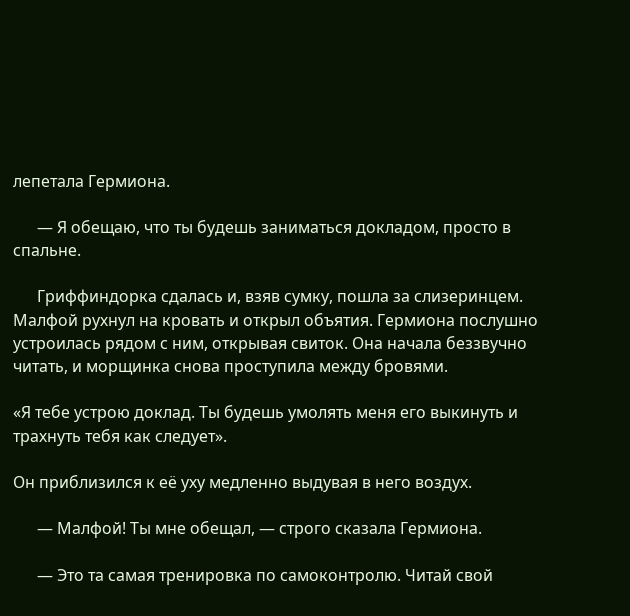лепетала Гермиона.

      — Я обещаю, что ты будешь заниматься докладом, просто в спальне.

      Гриффиндорка сдалась и, взяв сумку, пошла за слизеринцем. Малфой рухнул на кровать и открыл объятия. Гермиона послушно устроилась рядом с ним, открывая свиток. Она начала беззвучно читать, и морщинка снова проступила между бровями.

«Я тебе устрою доклад. Ты будешь умолять меня его выкинуть и трахнуть тебя как следует».

Он приблизился к её уху медленно выдувая в него воздух.

      — Малфой! Ты мне обещал, — строго сказала Гермиона.

      — Это та самая тренировка по самоконтролю. Читай свой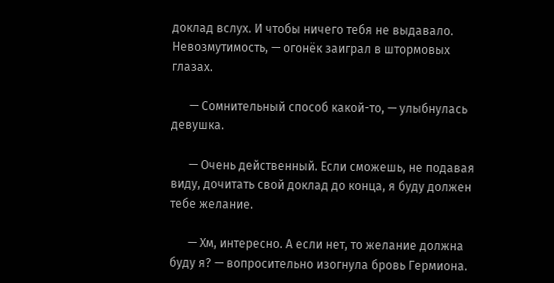доклад вслух. И чтобы ничего тебя не выдавало. Невозмутимость, — огонёк заиграл в штормовых глазах.

      — Сомнительный способ какой-то, — улыбнулась девушка.

      — Очень действенный. Если сможешь, не подавая виду, дочитать свой доклад до конца, я буду должен тебе желание.

      — Хм, интересно. А если нет, то желание должна буду я? — вопросительно изогнула бровь Гермиона.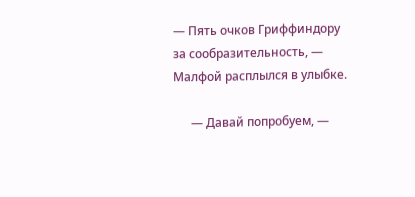— Пять очков Гриффиндору за сообразительность, — Малфой расплылся в улыбке.

      — Давай попробуем, —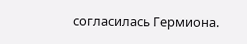согласилась Гермиона.